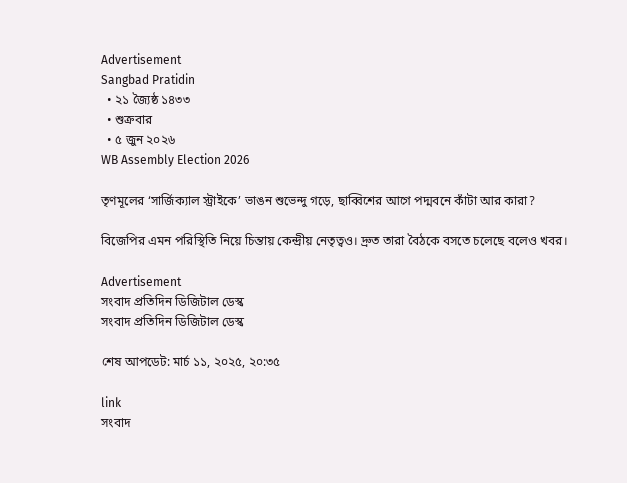Advertisement
Sangbad Pratidin
  • ২১ জ্যৈষ্ঠ ১৪৩৩
  • শুক্রবার
  • ৫ জুন ২০২৬
WB Assembly Election 2026

তৃণমূলের ‘সার্জিক্যাল স্ট্রাইকে’ ভাঙন শুভেন্দু গড়ে, ছাব্বিশের আগে পদ্মবনে কাঁটা আর কারা?

বিজেপির এমন পরিস্থিতি নিয়ে চিন্তায় কেন্দ্রীয় নেতৃত্বও। দ্রুত তারা বৈঠকে বসতে চলেছে বলেও খবর।

Advertisement
সংবাদ প্রতিদিন ডিজিটাল ডেস্ক
সংবাদ প্রতিদিন ডিজিটাল ডেস্ক

শেষ আপডেট: মার্চ ১১, ২০২৫, ২০:৩৫

link
সংবাদ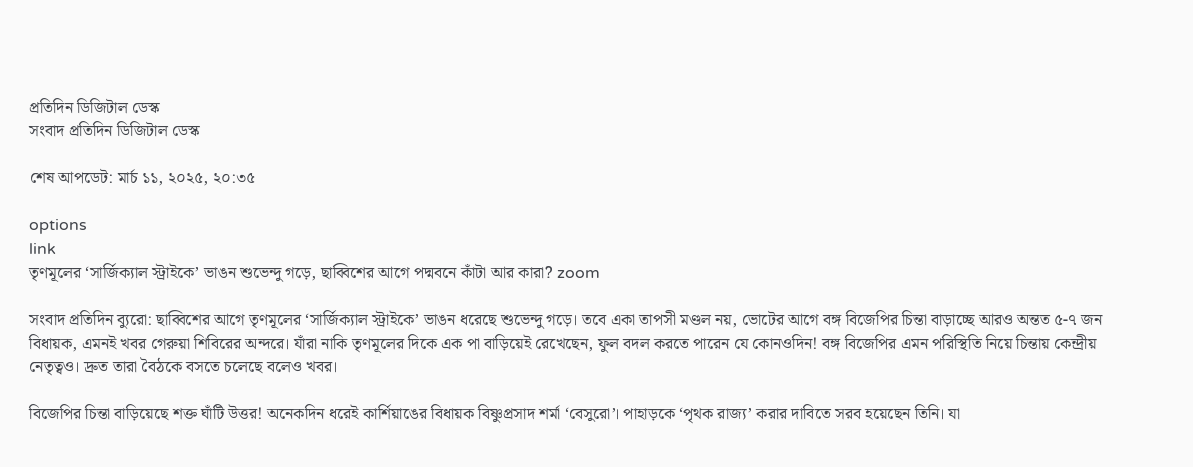প্রতিদিন ডিজিটাল ডেস্ক
সংবাদ প্রতিদিন ডিজিটাল ডেস্ক

শেষ আপডেট: মার্চ ১১, ২০২৫, ২০:৩৫

options
link
তৃণমূলের ‘সার্জিক্যাল স্ট্রাইকে’ ভাঙন শুভেন্দু গড়ে, ছাব্বিশের আগে পদ্মবনে কাঁটা আর কারা? zoom

সংবাদ প্রতিদিন ব্যুরো: ছাব্বিশের আগে তৃণমূলের ‘সার্জিক্যাল স্ট্রাইকে’ ভাঙন ধরেছে শুভেন্দু গড়ে। তবে একা তাপসী মণ্ডল নয়, ভোটের আগে বঙ্গ বিজেপির চিন্তা বাড়াচ্ছে আরও অন্তত ৫-৭ জন বিধায়ক, এমনই খবর গেরুয়া শিবিরের অন্দরে। যাঁরা নাকি তৃণমূলের দিকে এক পা বাড়িয়েই রেখেছেন, ফুল বদল করতে পারেন যে কোনওদিন! বঙ্গ বিজেপির এমন পরিস্থিতি নিয়ে চিন্তায় কেন্দ্রীয় নেতৃত্বও। দ্রুত তারা বৈঠকে বসতে চলেছে বলেও খবর।

বিজেপির চিন্তা বাড়িয়েছে শক্ত ঘাঁটি উত্তর! অনেকদিন ধরেই কার্শিয়াঙের বিধায়ক বিষ্ণুপ্রসাদ শর্মা ‘বেসুরো’। পাহাড়কে ‘পৃথক রাজ্য’ করার দাবিতে সরব হয়েছেন তিনি। যা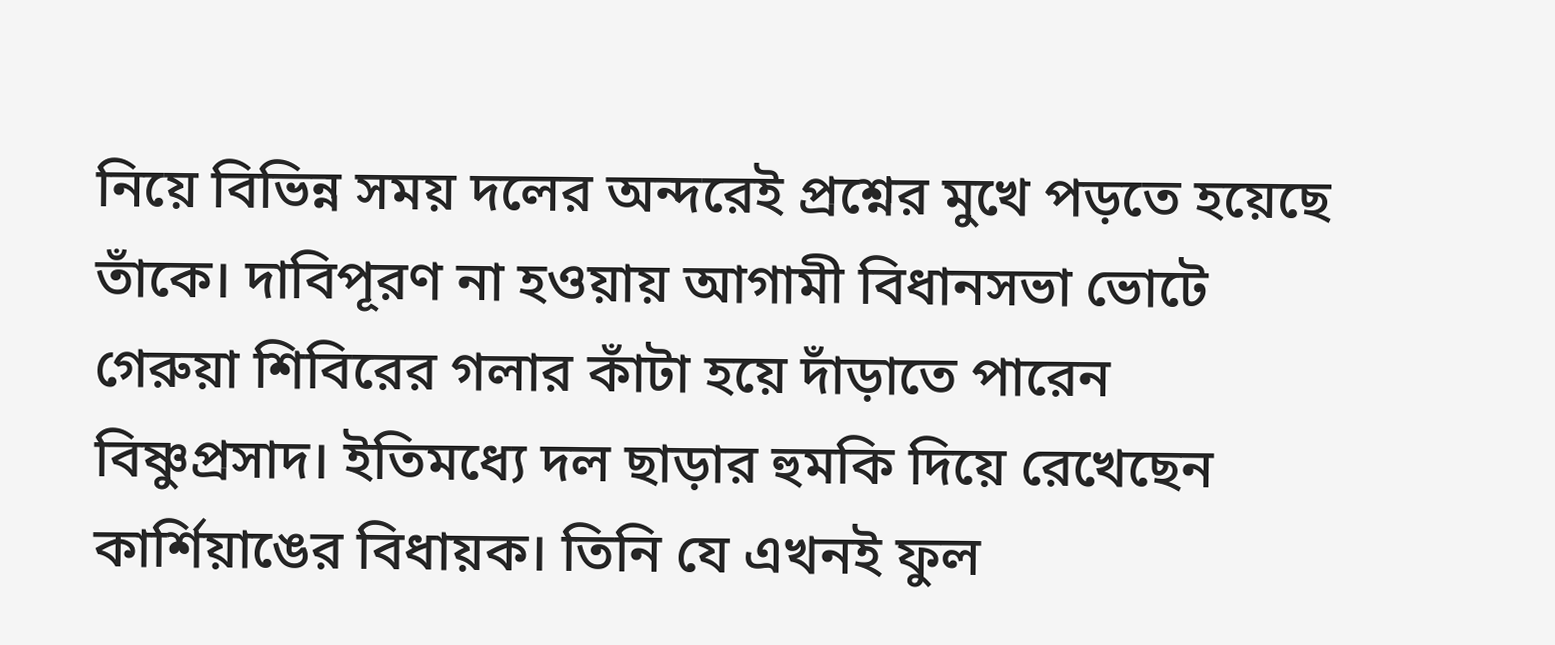নিয়ে বিভিন্ন সময় দলের অন্দরেই প্রশ্নের মুখে পড়তে হয়েছে তাঁকে। দাবিপূরণ না হওয়ায় আগামী বিধানসভা ভোটে গেরুয়া শিবিরের গলার কাঁটা হয়ে দাঁড়াতে পারেন বিষ্ণুপ্রসাদ। ইতিমধ্যে দল ছাড়ার হুমকি দিয়ে রেখেছেন কার্শিয়াঙের বিধায়ক। তিনি যে এখনই ফুল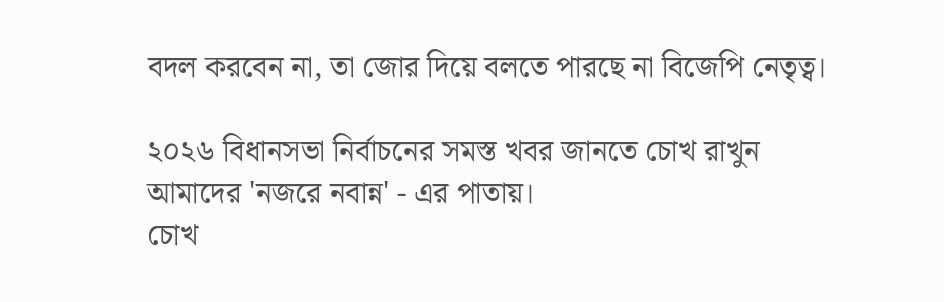বদল করবেন না, তা জোর দিয়ে বলতে পারছে না বিজেপি নেতৃত্ব।

২০২৬ বিধানসভা নির্বাচনের সমস্ত খবর জানতে চোখ রাখুন আমাদের 'নজরে নবান্ন' - এর পাতায়।
চোখ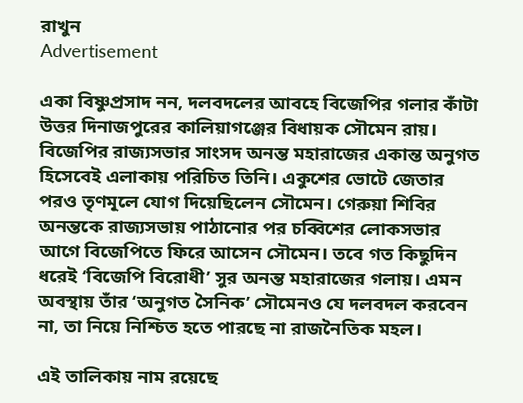রাখুন
Advertisement

একা বিষ্ণুপ্রসাদ নন, দলবদলের আবহে বিজেপির গলার কাঁটা উত্তর দিনাজপুরের কালিয়াগঞ্জের বিধায়ক সৌমেন রায়। বিজেপির রাজ্যসভার সাংসদ অনন্ত মহারাজের একান্ত অনুগত হিসেবেই এলাকায় পরিচিত তিনি। একুশের ভোটে জেতার পরও তৃণমূলে যোগ দিয়েছিলেন সৌমেন। গেরুয়া শিবির অনন্তকে রাজ্যসভায় পাঠানোর পর চব্বিশের লোকসভার আগে বিজেপিতে ফিরে আসেন সৌমেন। তবে গত কিছুদিন ধরেই ‘বিজেপি বিরোধী’ সুর অনন্ত মহারাজের গলায়। এমন অবস্থায় তাঁর ‘অনুগত সৈনিক’ সৌমেনও যে দলবদল করবেন না, তা নিয়ে নিশ্চিত হতে পারছে না রাজনৈতিক মহল।

এই তালিকায় নাম রয়েছে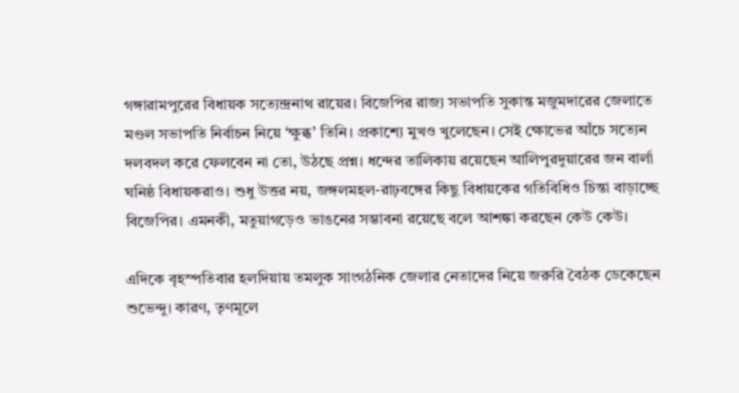গঙ্গারামপুরের বিধায়ক সত্যেন্দ্রনাথ রায়ের। বিজেপির রাজ্য সভাপতি সুকান্ত মজুমদারের জেলাতে মণ্ডল সভাপতি নির্বাচন নিয়ে ‘ক্ষুব্ধ’ তিনি। প্রকাশ্যে মুখও খুলেছেন। সেই ক্ষোভের আঁচে সত্যেন দলবদল করে ফেলবেন না তো, উঠছে প্রশ্ন। ধন্দের তালিকায় রয়েছেন আলিপুরদুয়ারের জন বার্লা ঘনিষ্ঠ বিধায়করাও। শুধু উত্তর নয়, জঙ্গলমহল-রাঢ়বঙ্গের কিছু বিধায়কের গতিবিধিও চিন্তা বাড়াচ্ছে বিজেপির। এমনকী, মতুয়াগড়েও ভাঙনের সম্ভাবনা রয়েছে বলে আশঙ্কা করছেন কেউ কেউ।

এদিকে বৃহস্পতিবার হলদিয়ায় তমলুক সাংগঠনিক জেলার নেতাদের নিয়ে জরুরি বৈঠক ডেকেছেন শুভেন্দু। কারণ, তৃণমূলে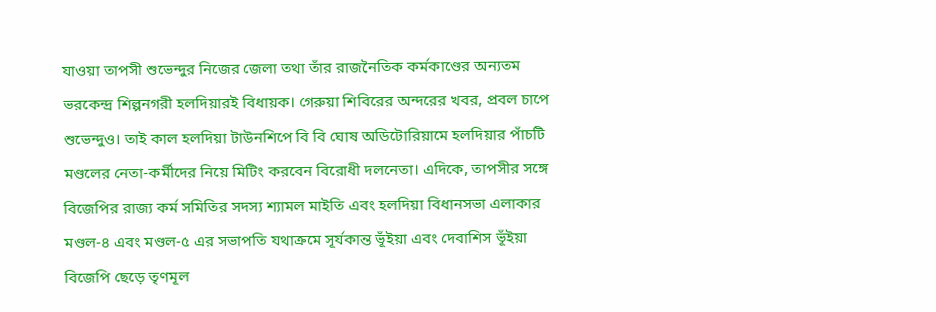যাওয়া তাপসী শুভেন্দুর নিজের জেলা তথা তাঁর রাজনৈতিক কর্মকাণ্ডের অন‌্যতম ভরকেন্দ্র শিল্পনগরী হলদিয়ারই বিধায়ক। গেরুয়া শিবিরের অন্দরের খবর, প্রবল চাপে শুভেন্দুও। তাই কাল হলদিয়া টাউনশিপে বি বি ঘোষ অডিটোরিয়ামে হলদিয়ার পাঁচটি মণ্ডলের নেতা-কর্মীদের নিয়ে মিটিং করবেন বিরোধী দলনেতা। এদিকে, তাপসীর সঙ্গে বিজেপির রাজ্য কর্ম সমিতির সদস্য শ্যামল মাইতি এবং হলদিয়া বিধানসভা এলাকার মণ্ডল-৪ এবং মণ্ডল-৫ এর সভাপতি যথাক্রমে সূর্যকান্ত ভূঁইয়া এবং দেবাশিস ভূঁইয়া বিজেপি ছেড়ে তৃণমূল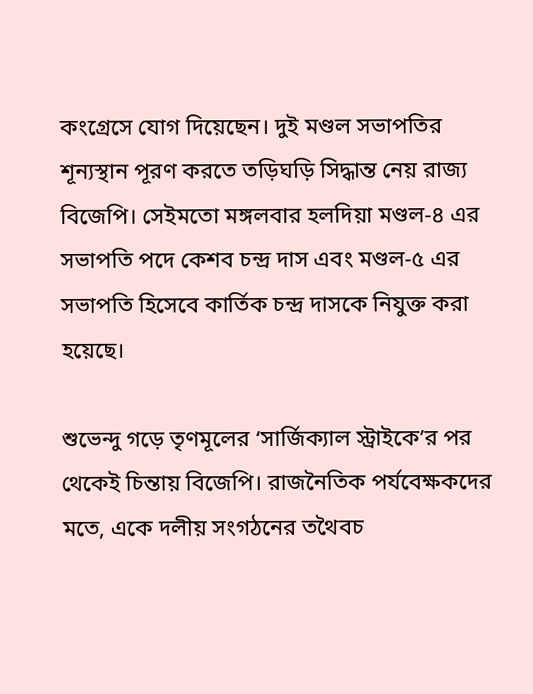কংগ্রেসে যোগ দিয়েছেন। দুই মণ্ডল সভাপতির শূন্যস্থান পূরণ করতে তড়িঘড়ি সিদ্ধান্ত নেয় রাজ্য বিজেপি। সেইমতো মঙ্গলবার হলদিয়া মণ্ডল-৪ এর সভাপতি পদে কেশব চন্দ্র দাস এবং মণ্ডল-৫ এর সভাপতি হিসেবে কার্তিক চন্দ্র দাসকে নিযুক্ত করা হয়েছে।

শুভেন্দু গড়ে তৃণমূলের ‘সার্জিক্যাল স্ট্রাইকে’র পর থেকেই চিন্তায় বিজেপি। রাজনৈতিক পর্যবেক্ষকদের মতে, একে দলীয় সংগঠনের তথৈবচ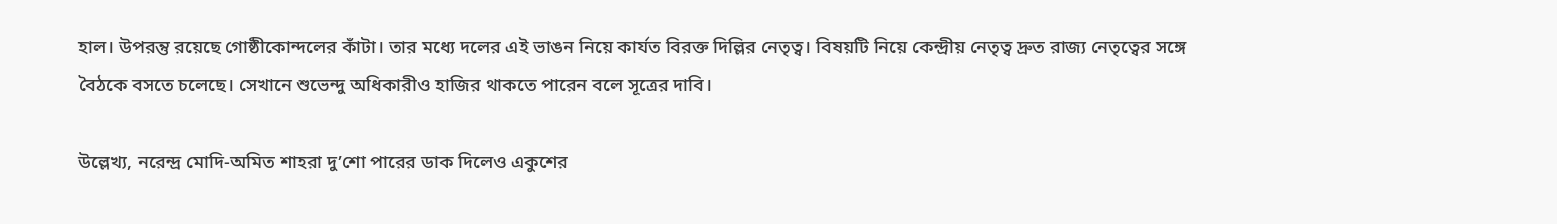হাল। উপরন্তু রয়েছে গোষ্ঠীকোন্দলের কাঁটা। তার মধ্যে দলের এই ভাঙন নিয়ে কার্যত বিরক্ত দিল্লির নেতৃত্ব। বিষয়টি নিয়ে কেন্দ্রীয় নেতৃত্ব দ্রুত রাজ্য নেতৃত্বের সঙ্গে বৈঠকে বসতে চলেছে। সেখানে শুভেন্দু অধিকারীও হাজির থাকতে পারেন বলে সূত্রের দাবি।

উল্লেখ্য, নরেন্দ্র মোদি-অমিত শাহরা দু’শো পারের ডাক দিলেও একুশের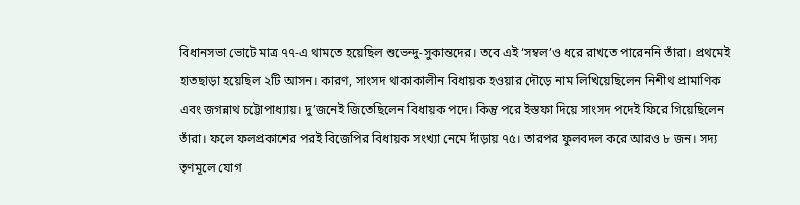বিধানসভা ভোটে মাত্র ৭৭-এ থামতে হয়েছিল শুভেন্দু-সুকান্তদের। তবে এই ‘সম্বল’ও ধরে রাখতে পারেননি তাঁরা। প্রথমেই হাতছাড়া হয়েছিল ২টি আসন। কারণ, সাংসদ থাকাকালীন বিধায়ক হওয়ার দৌড়ে নাম লিখিয়েছিলেন নিশীথ প্রামাণিক এবং জগন্নাথ চট্টোপাধ্যায়। দু’জনেই জিতেছিলেন বিধায়ক পদে। কিন্তু পরে ইস্তফা দিয়ে সাংসদ পদেই ফিরে গিয়েছিলেন তাঁরা। ফলে ফলপ্রকাশের পরই বিজেপির বিধায়ক সংখ্যা নেমে দাঁড়ায় ৭৫। তারপর ফুলবদল করে আরও ৮ জন। সদ্য তৃণমূলে যোগ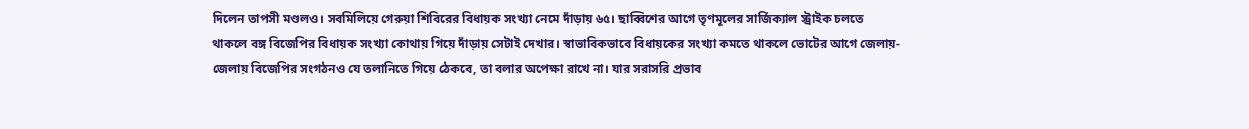দিলেন তাপসী মণ্ডলও। সবমিলিয়ে গেরুয়া শিবিরের বিধায়ক সংখ্যা নেমে দাঁড়ায় ৬৫। ছাব্বিশের আগে তৃণমূলের সার্জিক্যাল স্ট্রাইক চলতে থাকলে বঙ্গ বিজেপির বিধায়ক সংখ্যা কোথায় গিয়ে দাঁড়ায় সেটাই দেখার। স্বাভাবিকভাবে বিধায়কের সংখ্যা কমতে থাকলে ভোটের আগে জেলায়-জেলায় বিজেপির সংগঠনও যে তলানিতে গিয়ে ঠেকবে, তা বলার অপেক্ষা রাখে না। যার সরাসরি প্রভাব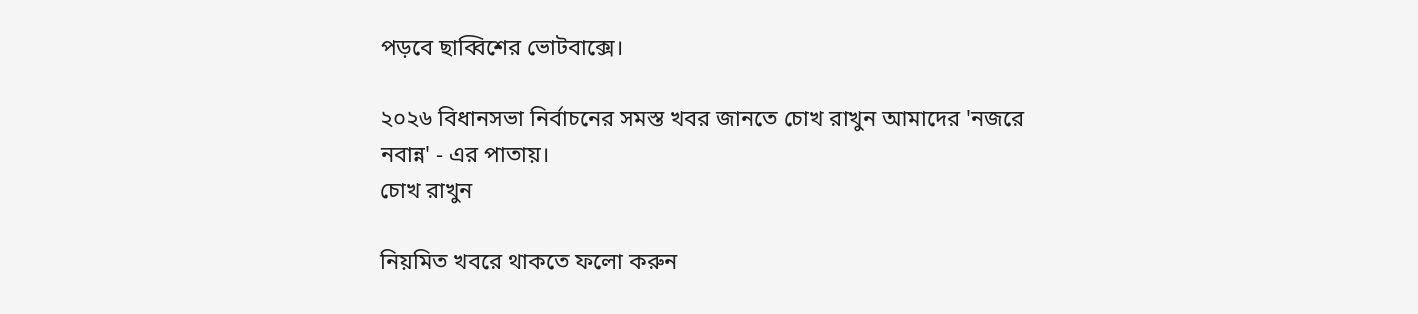পড়বে ছাব্বিশের ভোটবাক্সে।

২০২৬ বিধানসভা নির্বাচনের সমস্ত খবর জানতে চোখ রাখুন আমাদের 'নজরে নবান্ন' - এর পাতায়।
চোখ রাখুন

নিয়মিত খবরে থাকতে ফলো করুন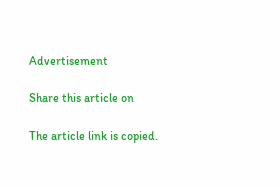Advertisement

Share this article on

The article link is copied.